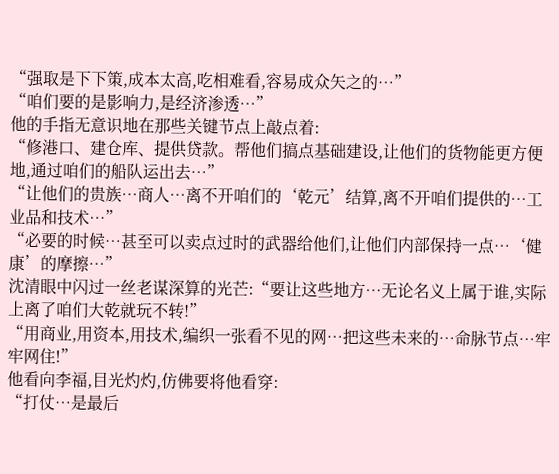“强取是下下策,成本太高,吃相难看,容易成众矢之的…”
“咱们要的是影响力,是经济渗透…”
他的手指无意识地在那些关键节点上敲点着:
“修港口、建仓库、提供贷款。帮他们搞点基础建设,让他们的货物能更方便地,通过咱们的船队运出去…”
“让他们的贵族…商人…离不开咱们的‘乾元’结算,离不开咱们提供的…工业品和技术…”
“必要的时候…甚至可以卖点过时的武器给他们,让他们内部保持一点…‘健康’的摩擦…”
沈清眼中闪过一丝老谋深算的光芒:“要让这些地方…无论名义上属于谁,实际上离了咱们大乾就玩不转!”
“用商业,用资本,用技术,编织一张看不见的网…把这些未来的…命脉节点…牢牢网住!”
他看向李福,目光灼灼,仿佛要将他看穿:
“打仗…是最后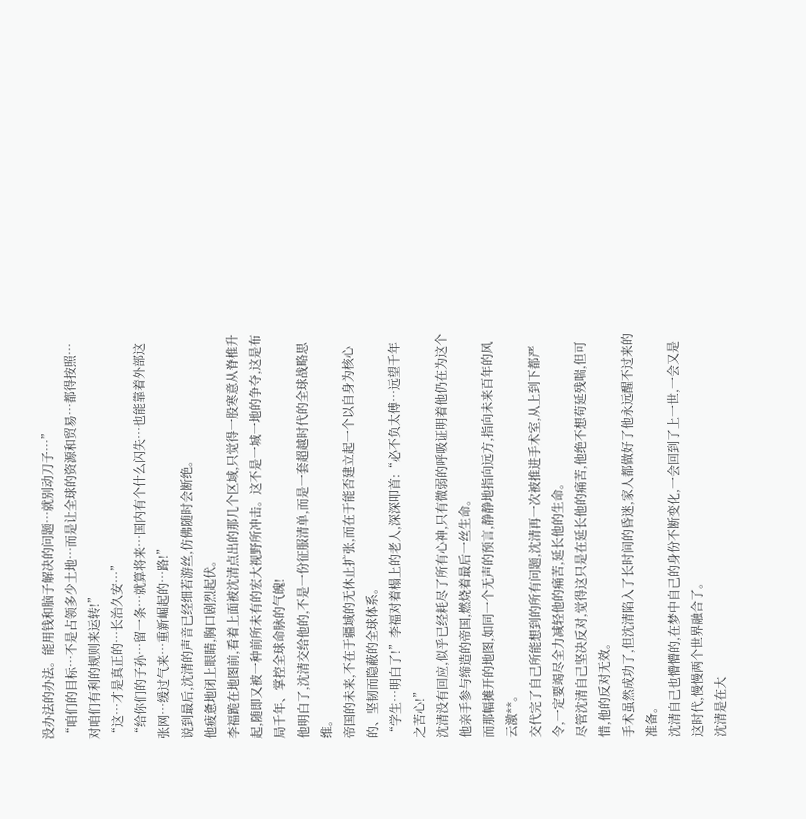没办法的办法。能用钱和脑子解决的问题…就别动刀子…”
“咱们的目标…不是占领多少土地…而是让全球的资源和贸易…都得按照…对咱们有利的规则来运转!”
“这…才是真正的…长治久安…”
“给你们的子孙…留一条…就算将来…国内有个什么闪失…也能靠着外部这张网…缓过气来…重新崛起的…路!”
说到最后,沈清的声音已经细若游丝,仿佛随时会断绝。
他疲惫地闭上眼睛,胸口剧烈起伏。
李福跪在地图前,看着上面被沈清点出的那几个区域,只觉得一股寒意从脊椎升起,随即又被一种前所未有的宏大视野所冲击。这不是一城一地的争夺,这是布局千年、掌控全球命脉的气魄!
他明白了,沈清交给他的,不是一份征服清单,而是一套超越时代的全球战略思维。
帝国的未来,不在于疆域的无休止扩张,而在于能否建立起一个以自身为核心的、坚韧而隐蔽的全球体系。
“学生…明白了!”李福对着榻上的老人,深深叩首:“必不负太傅…远望千年之苦心!”
沈清没有回应,似乎已经耗尽了所有心神,只有微弱的呼吸证明着他仍在为这个他亲手参与缔造的帝国,燃烧着最后一丝生命。
而那幅摊开的地图,如同一个无声的预言,静静地指向远方,指向未来百年的风云激**。
交代完了自己所能想到的所有问题,沈清再一次被推进手术室,从上到下都严令,一定要竭尽全力减轻他的痛苦,延长他的生命。
尽管沈清自己坚决反对,觉得这只是在延长他的痛苦,他绝不想苟延残喘,但可惜,他的反对无效。
手术虽然成功了,但沈清陷入了长时间的昏迷,家人都做好了他永远醒不过来的准备。
沈清自己也懵懵的,在梦中自己的身份不断变化,一会回到了上一世,一会又是这时代,慢慢两个世界融合了。
沈清是在大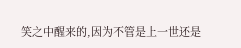笑之中醒来的,因为不管是上一世还是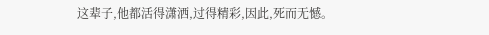这辈子,他都活得潇洒,过得精彩,因此,死而无憾。